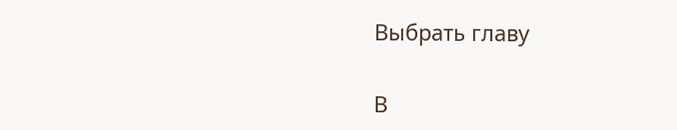Выбрать главу

В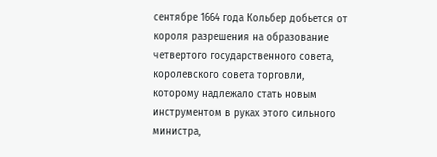сентябре 1664 года Кольбер добьется от короля разрешения на образование четвертого государственного совета, королевского совета торговли, которому надлежало стать новым инструментом в руках этого сильного министра,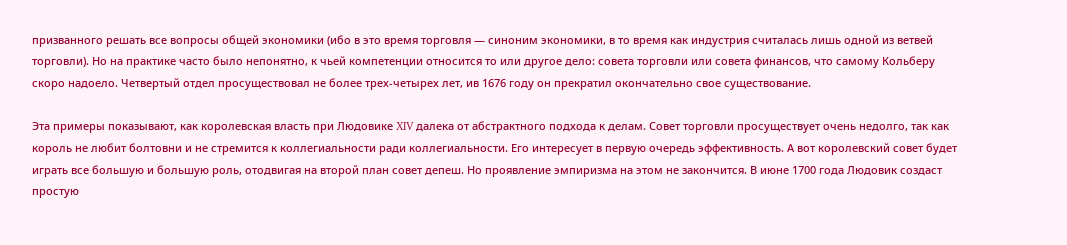призванного решать все вопросы общей экономики (ибо в это время торговля — синоним экономики, в то время как индустрия считалась лишь одной из ветвей торговли). Но на практике часто было непонятно, к чьей компетенции относится то или другое дело: совета торговли или совета финансов, что самому Кольберу скоро надоело. Четвертый отдел просуществовал не более трех-четырех лет, ив 1676 году он прекратил окончательно свое существование.

Эта примеры показывают, как королевская власть при Людовике XIV далека от абстрактного подхода к делам. Совет торговли просуществует очень недолго, так как король не любит болтовни и не стремится к коллегиальности ради коллегиальности. Его интересует в первую очередь эффективность. А вот королевский совет будет играть все большую и большую роль, отодвигая на второй план совет депеш. Но проявление эмпиризма на этом не закончится. В июне 1700 года Людовик создаст простую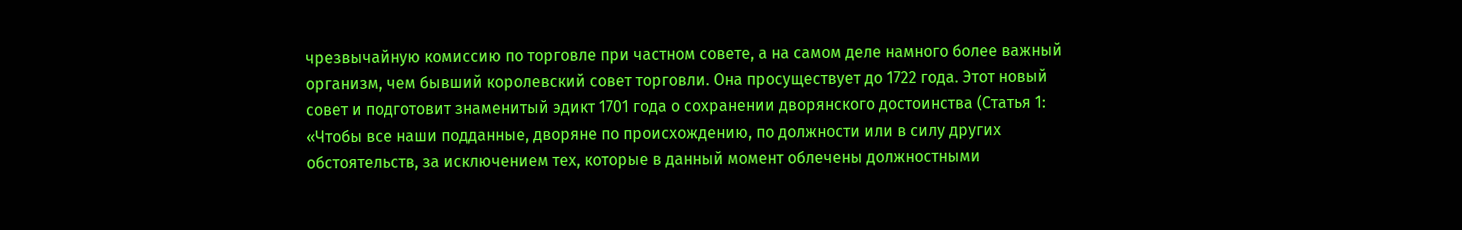чрезвычайную комиссию по торговле при частном совете, а на самом деле намного более важный организм, чем бывший королевский совет торговли. Она просуществует до 1722 года. Этот новый совет и подготовит знаменитый эдикт 1701 года о сохранении дворянского достоинства (Статья 1: «Чтобы все наши подданные, дворяне по происхождению, по должности или в силу других обстоятельств, за исключением тех, которые в данный момент облечены должностными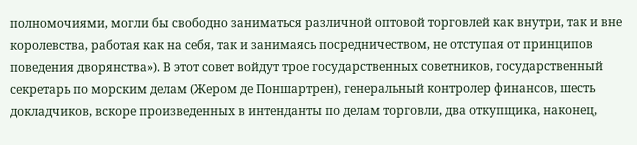полномочиями, могли бы свободно заниматься различной оптовой торговлей как внутри, так и вне королевства, работая как на себя, так и занимаясь посредничеством, не отступая от принципов поведения дворянства»). В этот совет войдут трое государственных советников, государственный секретарь по морским делам (Жером де Поншартрен), генеральный контролер финансов, шесть докладчиков, вскоре произведенных в интенданты по делам торговли, два откупщика, наконец,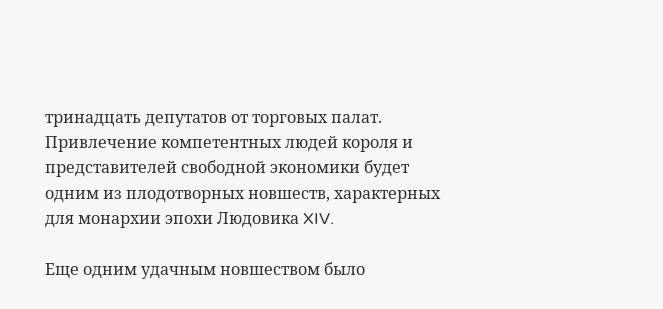тринадцать депутатов от торговых палат. Привлечение компетентных людей короля и представителей свободной экономики будет одним из плодотворных новшеств, характерных для монархии эпохи Людовика XIV.

Еще одним удачным новшеством было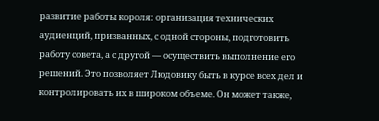развитие работы короля: организация технических аудиенций, призванных, с одной стороны, подготовить работу совета, а с другой — осуществить выполнение его решений. Это позволяет Людовику быть в курсе всех дел и контролировать их в широком объеме. Он может также,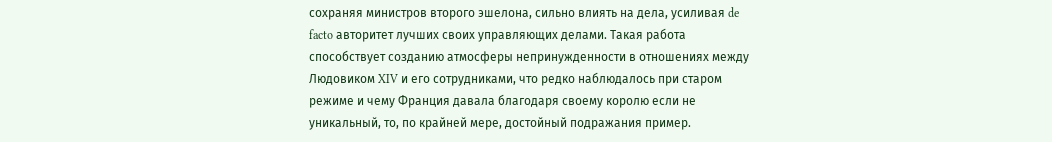сохраняя министров второго эшелона, сильно влиять на дела, усиливая de facto авторитет лучших своих управляющих делами. Такая работа способствует созданию атмосферы непринужденности в отношениях между Людовиком XIV и его сотрудниками, что редко наблюдалось при старом режиме и чему Франция давала благодаря своему королю если не уникальный, то, по крайней мере, достойный подражания пример.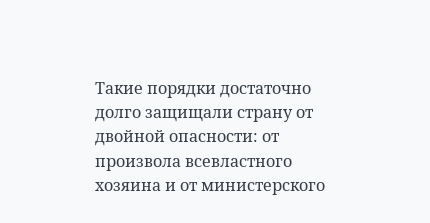Такие порядки достаточно долго защищали страну от двойной опасности: от произвола всевластного хозяина и от министерского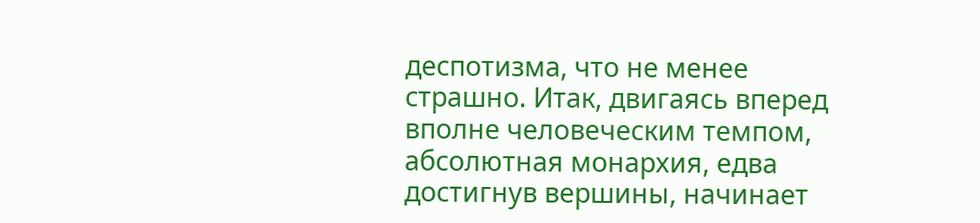деспотизма, что не менее страшно. Итак, двигаясь вперед вполне человеческим темпом, абсолютная монархия, едва достигнув вершины, начинает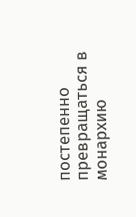постепенно превращаться в монархию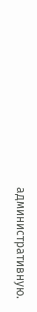административную.